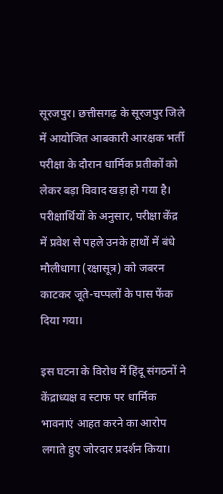सूरजपुर। छत्तीसगढ़ के सूरजपुर जिले में आयोजित आबकारी आरक्षक भर्ती परीक्षा के दौरान धार्मिक प्रतीकों को लेकर बड़ा विवाद खड़ा हो गया है। परीक्षार्थियों के अनुसार, परीक्षा केंद्र में प्रवेश से पहले उनके हाथों में बंधे मौलीधागा (रक्षासूत्र) को जबरन काटकर जूते-चप्पलों के पास फेंक दिया गया।

इस घटना के विरोध में हिंदू संगठनों ने केंद्राध्यक्ष व स्टाफ पर धार्मिक भावनाएं आहत करने का आरोप लगाते हुए जोरदार प्रदर्शन किया।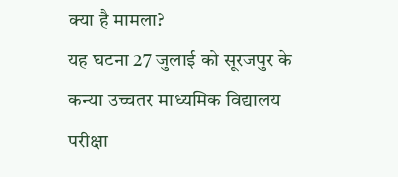क्या है मामला?
यह घटना 27 जुलाई को सूरजपुर के कन्या उच्चतर माध्यमिक विद्यालय परीक्षा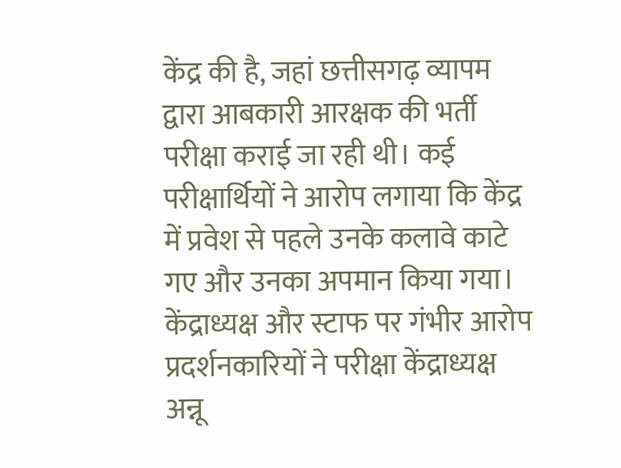केंद्र की है, जहां छत्तीसगढ़ व्यापम द्वारा आबकारी आरक्षक की भर्ती परीक्षा कराई जा रही थी। कई परीक्षार्थियों ने आरोप लगाया कि केंद्र में प्रवेश से पहले उनके कलावे काटे गए और उनका अपमान किया गया।
केंद्राध्यक्ष और स्टाफ पर गंभीर आरोप
प्रदर्शनकारियों ने परीक्षा केंद्राध्यक्ष अन्नू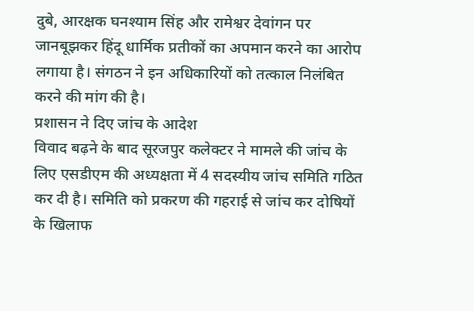दुबे, आरक्षक घनश्याम सिंह और रामेश्वर देवांगन पर जानबूझकर हिंदू धार्मिक प्रतीकों का अपमान करने का आरोप लगाया है। संगठन ने इन अधिकारियों को तत्काल निलंबित करने की मांग की है।
प्रशासन ने दिए जांच के आदेश
विवाद बढ़ने के बाद सूरजपुर कलेक्टर ने मामले की जांच के लिए एसडीएम की अध्यक्षता में 4 सदस्यीय जांच समिति गठित कर दी है। समिति को प्रकरण की गहराई से जांच कर दोषियों के खिलाफ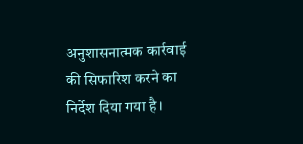अनुशासनात्मक कार्रवाई की सिफारिश करने का निर्देश दिया गया है।